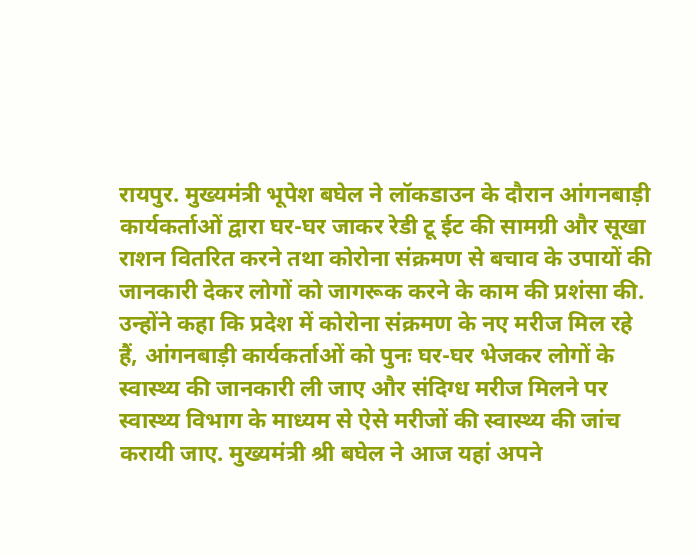रायपुर. मुख्यमंत्री भूपेश बघेल ने लॉकडाउन के दौरान आंगनबाड़ी कार्यकर्ताओं द्वारा घर-घर जाकर रेडी टू ईट की सामग्री और सूखा राशन वितरित करने तथा कोरोना संक्रमण से बचाव के उपायों की जानकारी देकर लोगों को जागरूक करने के काम की प्रशंसा की. उन्होंने कहा कि प्रदेश में कोरोना संक्रमण के नए मरीज मिल रहे हैं, आंगनबाड़ी कार्यकर्ताओं को पुनः घर-घर भेजकर लोगों के स्वास्थ्य की जानकारी ली जाए और संदिग्ध मरीज मिलने पर स्वास्थ्य विभाग के माध्यम से ऐसे मरीजों की स्वास्थ्य की जांच करायी जाए. मुख्यमंत्री श्री बघेल ने आज यहां अपने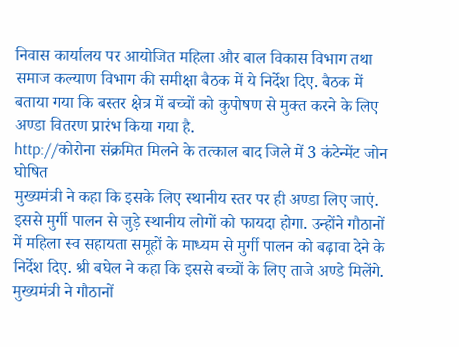निवास कार्यालय पर आयोजित महिला और बाल विकास विभाग तथा समाज कल्याण विभाग की समीक्षा बैठक में ये निर्देश दिए. बैठक में बताया गया कि बस्तर क्षेत्र में बच्चों को कुपोषण से मुक्त करने के लिए अण्डा वितरण प्रारंभ किया गया है.
http://कोरोना संक्रमित मिलने के तत्काल बाद जिले में 3 कंटेन्मेंट जोन घोषित
मुख्यमंत्री ने कहा कि इसके लिए स्थानीय स्तर पर ही अण्डा लिए जाएं. इससे मुर्गी पालन से जुड़े स्थानीय लोगों को फायदा होगा. उन्होंने गौठानों में महिला स्व सहायता समूहों के माध्यम से मुर्गी पालन को बढ़ावा देने के निर्देश दिए. श्री बघेल ने कहा कि इससे बच्चों के लिए ताजे अण्डे मिलेंगे. मुख्यमंत्री ने गौठानों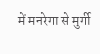में मनरेगा से मुर्गी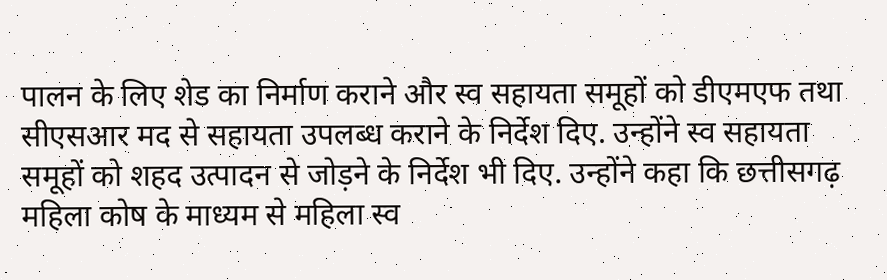पालन के लिए शेड का निर्माण कराने और स्व सहायता समूहों को डीएमएफ तथा सीएसआर मद से सहायता उपलब्ध कराने के निर्देश दिए. उन्होंने स्व सहायता समूहों को शहद उत्पादन से जोड़ने के निर्देश भी दिए. उन्होंने कहा कि छत्तीसगढ़ महिला कोष के माध्यम से महिला स्व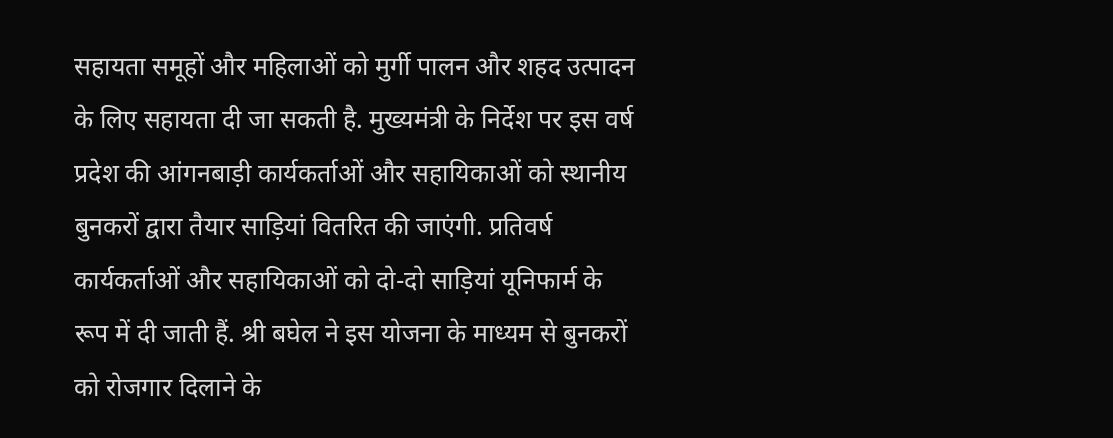सहायता समूहों और महिलाओं को मुर्गी पालन और शहद उत्पादन के लिए सहायता दी जा सकती है. मुख्यमंत्री के निर्देश पर इस वर्ष प्रदेश की आंगनबाड़ी कार्यकर्ताओं और सहायिकाओं को स्थानीय बुनकरों द्वारा तैयार साड़ियां वितरित की जाएंगी. प्रतिवर्ष कार्यकर्ताओं और सहायिकाओं को दो-दो साड़ियां यूनिफार्म के रूप में दी जाती हैं. श्री बघेल ने इस योजना के माध्यम से बुनकरों को रोजगार दिलाने के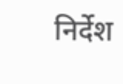निर्देश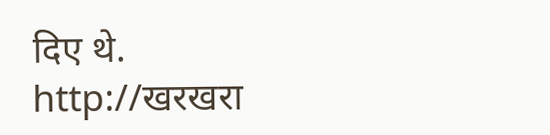दिए थे.
http://खरखरा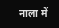नाला में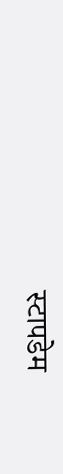स्टापडेम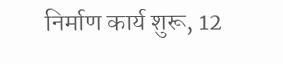निर्माण कार्य शुरू, 12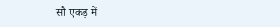सौ एकड़ में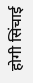होगी सिंचाई